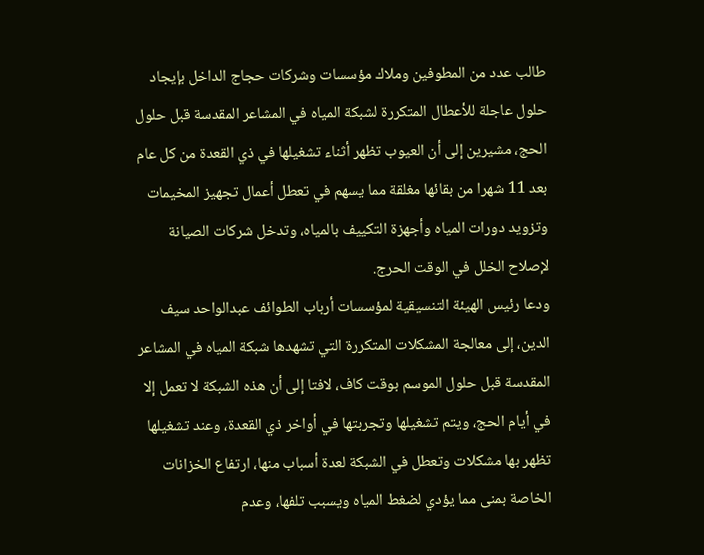طالب عدد من المطوفين وملاك مؤسسات وشركات حجاج الداخل بإيجاد حلول عاجلة للأعطال المتكررة لشبكة المياه في المشاعر المقدسة قبل حلول الحج، مشيرين إلى أن العيوب تظهر أثناء تشغيلها في ذي القعدة من كل عام بعد 11 شهرا من بقائها مغلقة مما يسهم في تعطل أعمال تجهيز المخيمات وتزويد دورات المياه وأجهزة التكييف بالمياه، وتدخل شركات الصيانة لإصلاح الخلل في الوقت الحرج.
ودعا رئيس الهيئة التنسيقية لمؤسسات أرباب الطوائف عبدالواحد سيف الدين، إلى معالجة المشكلات المتكررة التي تشهدها شبكة المياه في المشاعر المقدسة قبل حلول الموسم بوقت كاف، لافتا إلى أن هذه الشبكة لا تعمل إلا في أيام الحج، ويتم تشغيلها وتجربتها في أواخر ذي القعدة، وعند تشغيلها تظهر بها مشكلات وتعطل في الشبكة لعدة أسباب منها، ارتفاع الخزانات الخاصة بمنى مما يؤدي لضغط المياه ويسبب تلفها، وعدم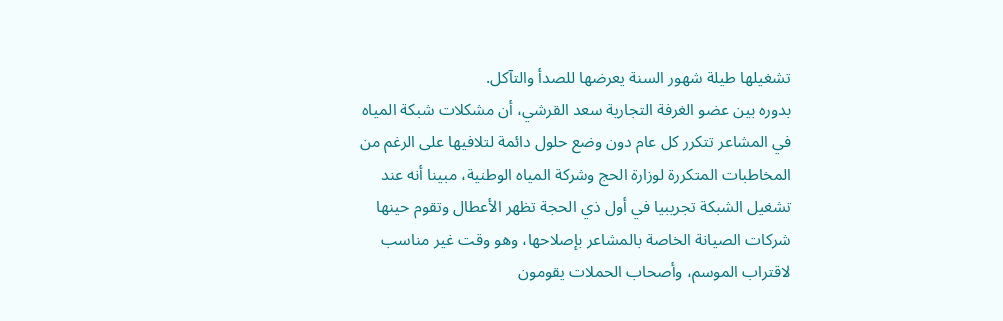تشغيلها طيلة شهور السنة يعرضها للصدأ والتآكل.
بدوره بين عضو الغرفة التجارية سعد القرشي، أن مشكلات شبكة المياه في المشاعر تتكرر كل عام دون وضع حلول دائمة لتلافيها على الرغم من المخاطبات المتكررة لوزارة الحج وشركة المياه الوطنية، مبينا أنه عند تشغيل الشبكة تجريبيا في أول ذي الحجة تظهر الأعطال وتقوم حينها شركات الصيانة الخاصة بالمشاعر بإصلاحها، وهو وقت غير مناسب لاقتراب الموسم، وأصحاب الحملات يقومون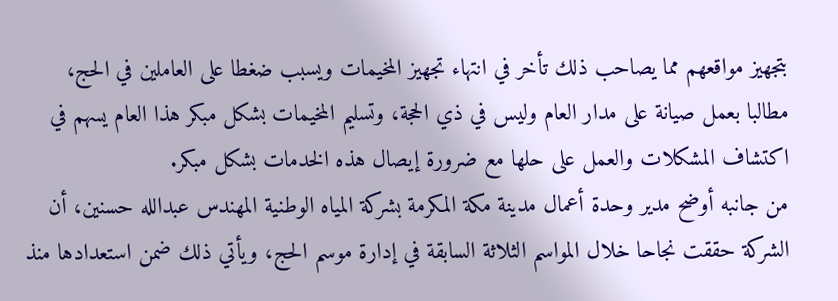بتجهيز مواقعهم مما يصاحب ذلك تأخر في انتهاء تجهيز المخيمات ويسبب ضغطا على العاملين في الحج، مطالبا بعمل صيانة على مدار العام وليس في ذي الحجة، وتسليم المخيمات بشكل مبكر هذا العام يسهم في اكتشاف المشكلات والعمل على حلها مع ضرورة إيصال هذه الخدمات بشكل مبكر.
من جانبه أوضح مدير وحدة أعمال مدينة مكة المكرمة بشركة المياه الوطنية المهندس عبدالله حسنين، أن الشركة حققت نجاحا خلال المواسم الثلاثة السابقة في إدارة موسم الحج، ويأتي ذلك ضمن استعدادها منذ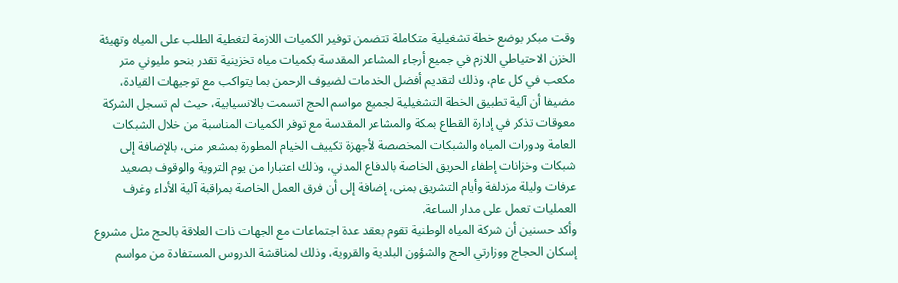وقت مبكر بوضع خطة تشغيلية متكاملة تتضمن توفير الكميات اللازمة لتغطية الطلب على المياه وتهيئة الخزن الاحتياطي اللازم في جميع أرجاء المشاعر المقدسة بكميات مياه تخزينية تقدر بنحو مليوني متر مكعب في كل عام، وذلك لتقديم أفضل الخدمات لضيوف الرحمن بما يتواكب مع توجيهات القيادة، مضيفا أن آلية تطبيق الخطة التشغيلية لجميع مواسم الحج اتسمت بالانسيابية، حيث لم تسجل الشركة معوقات تذكر في إدارة القطاع بمكة والمشاعر المقدسة مع توفر الكميات المناسبة من خلال الشبكات العامة ودورات المياه والشبكات المخصصة لأجهزة تكييف الخيام المطورة بمشعر منى، بالإضافة إلى شبكات وخزانات إطفاء الحريق الخاصة بالدفاع المدني، وذلك اعتبارا من يوم التروية والوقوف بصعيد عرفات وليلة مزدلفة وأيام التشريق بمنى، إضافة إلى أن فرق العمل الخاصة بمراقبة آلية الأداء وغرف العمليات تعمل على مدار الساعة.
وأكد حسنين أن شركة المياه الوطنية تقوم بعقد عدة اجتماعات مع الجهات ذات العلاقة بالحج مثل مشروع إسكان الحجاج ووزارتي الحج والشؤون البلدية والقروية، وذلك لمناقشة الدروس المستفادة من مواسم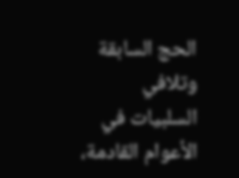الحج السابقة وتلافي السلبيات في الأعوام القادمة،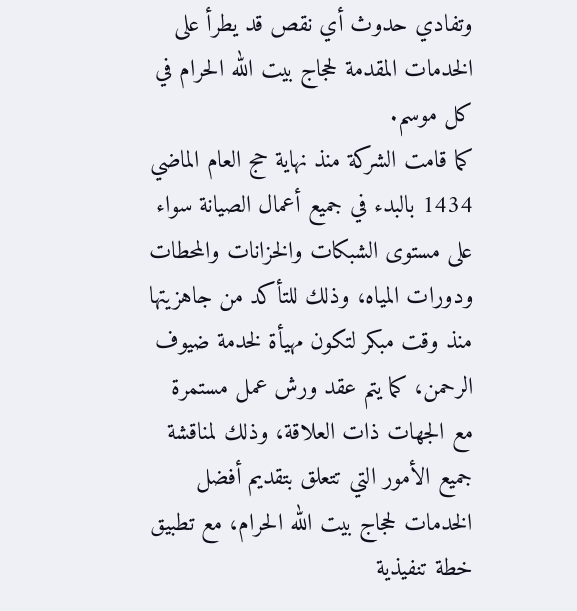وتفادي حدوث أي نقص قد يطرأ على الخدمات المقدمة لحجاج بيت الله الحرام في كل موسم.
كما قامت الشركة منذ نهاية حج العام الماضي 1434 بالبدء في جميع أعمال الصيانة سواء على مستوى الشبكات والخزانات والمحطات ودورات المياه، وذلك للتأكد من جاهزيتها منذ وقت مبكر لتكون مهيأة لخدمة ضيوف الرحمن، كما يتم عقد ورش عمل مستمرة مع الجهات ذات العلاقة، وذلك لمناقشة جميع الأمور التي تتعلق بتقديم أفضل الخدمات لحجاج بيت الله الحرام، مع تطبيق خطة تنفيذية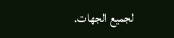لجميع الجهات.